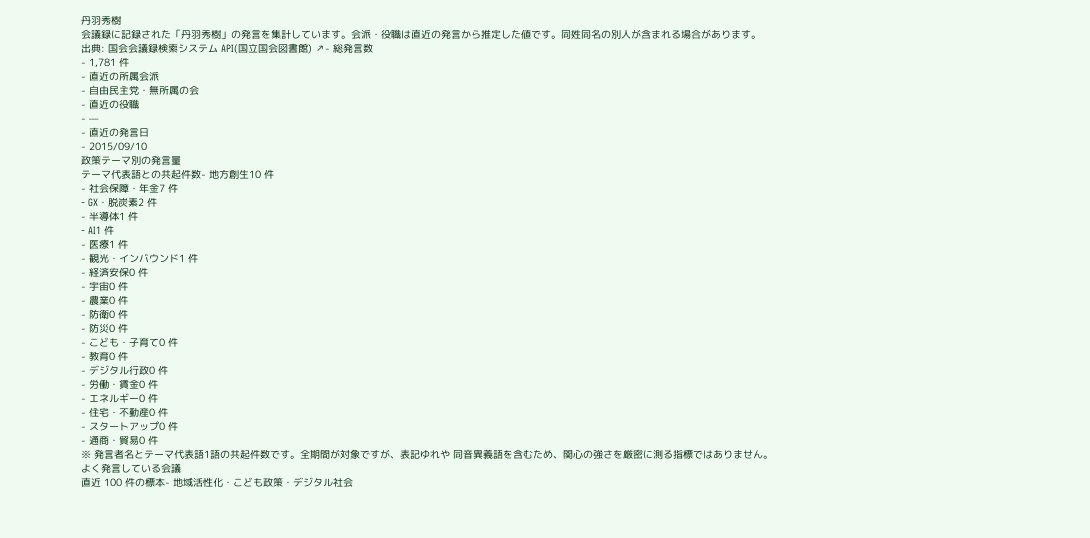丹羽秀樹
会議録に記録された「丹羽秀樹」の発言を集計しています。会派・役職は直近の発言から推定した値です。同姓同名の別人が含まれる場合があります。
出典: 国会会議録検索システム API(国立国会図書館) ↗- 総発言数
- 1,781 件
- 直近の所属会派
- 自由民主党・無所属の会
- 直近の役職
- —
- 直近の発言日
- 2015/09/10
政策テーマ別の発言量
テーマ代表語との共起件数- 地方創生10 件
- 社会保障・年金7 件
- GX・脱炭素2 件
- 半導体1 件
- AI1 件
- 医療1 件
- 観光・インバウンド1 件
- 経済安保0 件
- 宇宙0 件
- 農業0 件
- 防衛0 件
- 防災0 件
- こども・子育て0 件
- 教育0 件
- デジタル行政0 件
- 労働・賃金0 件
- エネルギー0 件
- 住宅・不動産0 件
- スタートアップ0 件
- 通商・貿易0 件
※ 発言者名とテーマ代表語1語の共起件数です。全期間が対象ですが、表記ゆれや 同音異義語を含むため、関心の強さを厳密に測る指標ではありません。
よく発言している会議
直近 100 件の標本- 地域活性化・こども政策・デジタル社会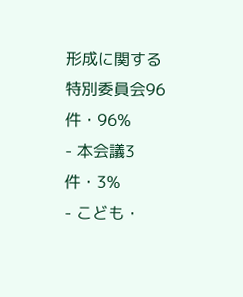形成に関する特別委員会96 件・96%
- 本会議3 件・3%
- こども・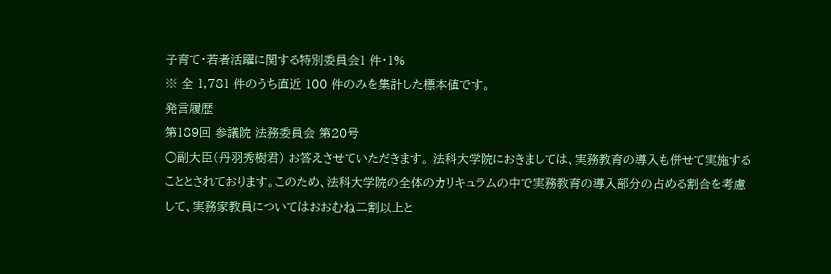子育て・若者活躍に関する特別委員会1 件・1%
※ 全 1,781 件のうち直近 100 件のみを集計した標本値です。
発言履歴
第189回 参議院 法務委員会 第20号
○副大臣(丹羽秀樹君) お答えさせていただきます。 法科大学院におきましては、実務教育の導入も併せて実施することとされております。このため、法科大学院の全体のカリキュラムの中で実務教育の導入部分の占める割合を考慮して、実務家教員についてはおおむね二割以上と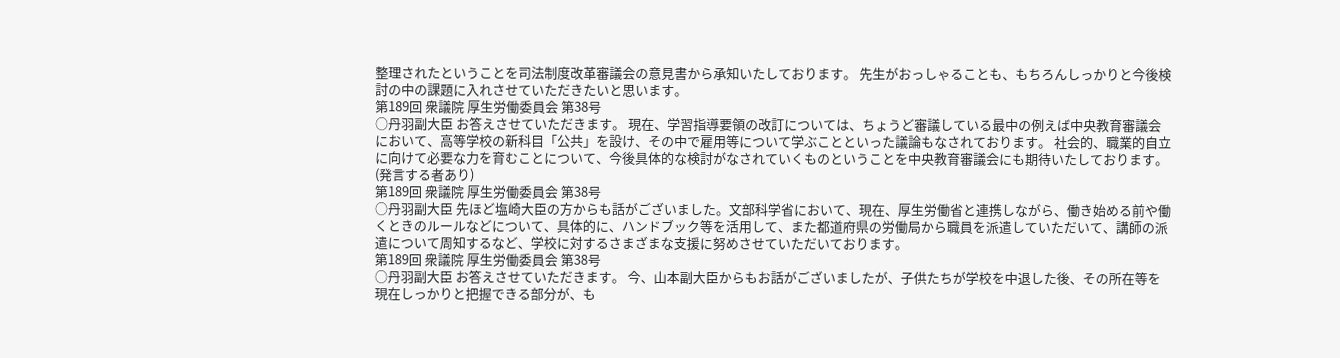整理されたということを司法制度改革審議会の意見書から承知いたしております。 先生がおっしゃることも、もちろんしっかりと今後検討の中の課題に入れさせていただきたいと思います。
第189回 衆議院 厚生労働委員会 第38号
○丹羽副大臣 お答えさせていただきます。 現在、学習指導要領の改訂については、ちょうど審議している最中の例えば中央教育審議会において、高等学校の新科目「公共」を設け、その中で雇用等について学ぶことといった議論もなされております。 社会的、職業的自立に向けて必要な力を育むことについて、今後具体的な検討がなされていくものということを中央教育審議会にも期待いたしております。(発言する者あり)
第189回 衆議院 厚生労働委員会 第38号
○丹羽副大臣 先ほど塩崎大臣の方からも話がございました。文部科学省において、現在、厚生労働省と連携しながら、働き始める前や働くときのルールなどについて、具体的に、ハンドブック等を活用して、また都道府県の労働局から職員を派遣していただいて、講師の派遣について周知するなど、学校に対するさまざまな支援に努めさせていただいております。
第189回 衆議院 厚生労働委員会 第38号
○丹羽副大臣 お答えさせていただきます。 今、山本副大臣からもお話がございましたが、子供たちが学校を中退した後、その所在等を現在しっかりと把握できる部分が、も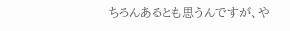ちろんあるとも思うんですが、や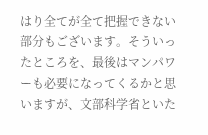はり全てが全て把握できない部分もございます。そういったところを、最後はマンパワーも必要になってくるかと思いますが、文部科学省といた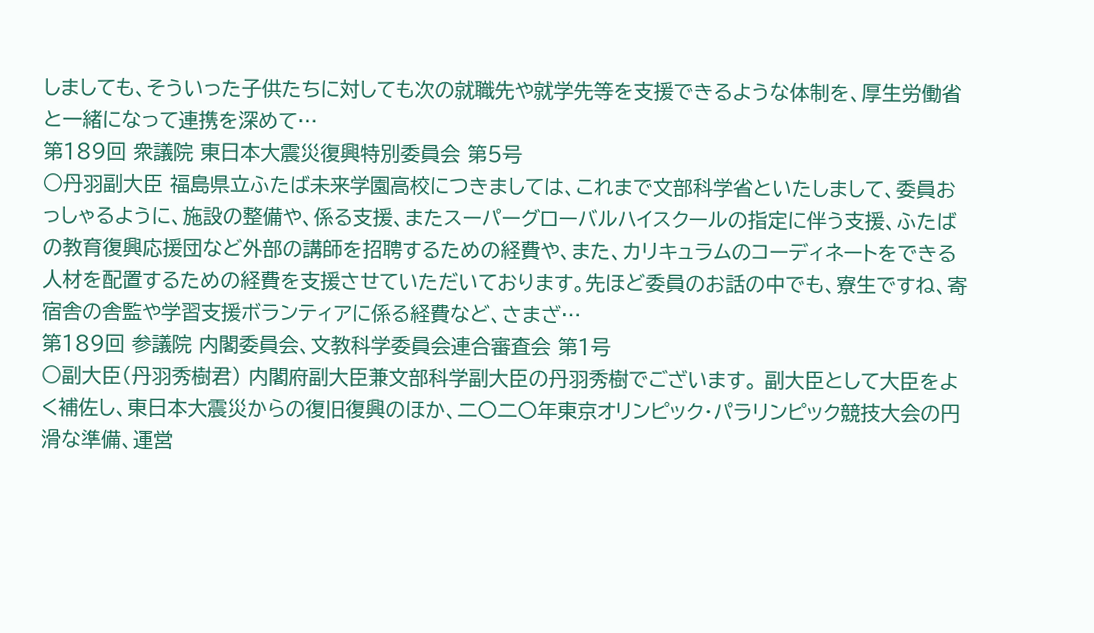しましても、そういった子供たちに対しても次の就職先や就学先等を支援できるような体制を、厚生労働省と一緒になって連携を深めて…
第189回 衆議院 東日本大震災復興特別委員会 第5号
○丹羽副大臣 福島県立ふたば未来学園高校につきましては、これまで文部科学省といたしまして、委員おっしゃるように、施設の整備や、係る支援、またスーパーグローバルハイスクールの指定に伴う支援、ふたばの教育復興応援団など外部の講師を招聘するための経費や、また、カリキュラムのコーディネートをできる人材を配置するための経費を支援させていただいております。先ほど委員のお話の中でも、寮生ですね、寄宿舎の舎監や学習支援ボランティアに係る経費など、さまざ…
第189回 参議院 内閣委員会、文教科学委員会連合審査会 第1号
○副大臣(丹羽秀樹君) 内閣府副大臣兼文部科学副大臣の丹羽秀樹でございます。 副大臣として大臣をよく補佐し、東日本大震災からの復旧復興のほか、二〇二〇年東京オリンピック・パラリンピック競技大会の円滑な準備、運営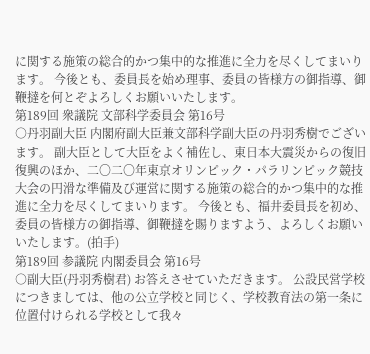に関する施策の総合的かつ集中的な推進に全力を尽くしてまいります。 今後とも、委員長を始め理事、委員の皆様方の御指導、御鞭撻を何とぞよろしくお願いいたします。
第189回 衆議院 文部科学委員会 第16号
○丹羽副大臣 内閣府副大臣兼文部科学副大臣の丹羽秀樹でございます。 副大臣として大臣をよく補佐し、東日本大震災からの復旧復興のほか、二〇二〇年東京オリンピック・パラリンピック競技大会の円滑な準備及び運営に関する施策の総合的かつ集中的な推進に全力を尽くしてまいります。 今後とも、福井委員長を初め、委員の皆様方の御指導、御鞭撻を賜りますよう、よろしくお願いいたします。(拍手)
第189回 参議院 内閣委員会 第16号
○副大臣(丹羽秀樹君) お答えさせていただきます。 公設民営学校につきましては、他の公立学校と同じく、学校教育法の第一条に位置付けられる学校として我々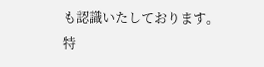も認識いたしております。特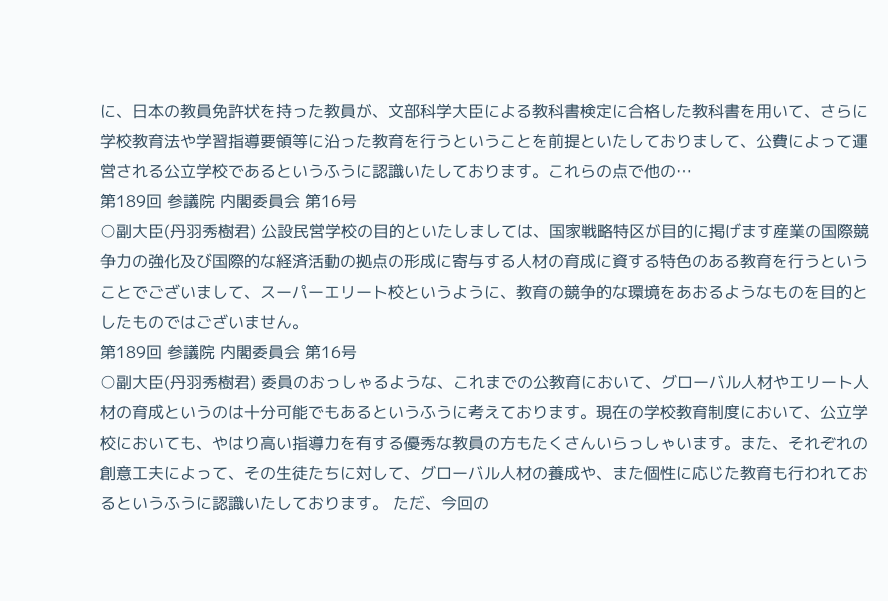に、日本の教員免許状を持った教員が、文部科学大臣による教科書検定に合格した教科書を用いて、さらに学校教育法や学習指導要領等に沿った教育を行うということを前提といたしておりまして、公費によって運営される公立学校であるというふうに認識いたしております。これらの点で他の…
第189回 参議院 内閣委員会 第16号
○副大臣(丹羽秀樹君) 公設民営学校の目的といたしましては、国家戦略特区が目的に掲げます産業の国際競争力の強化及び国際的な経済活動の拠点の形成に寄与する人材の育成に資する特色のある教育を行うということでございまして、スーパーエリート校というように、教育の競争的な環境をあおるようなものを目的としたものではございません。
第189回 参議院 内閣委員会 第16号
○副大臣(丹羽秀樹君) 委員のおっしゃるような、これまでの公教育において、グローバル人材やエリート人材の育成というのは十分可能でもあるというふうに考えております。現在の学校教育制度において、公立学校においても、やはり高い指導力を有する優秀な教員の方もたくさんいらっしゃいます。また、それぞれの創意工夫によって、その生徒たちに対して、グローバル人材の養成や、また個性に応じた教育も行われておるというふうに認識いたしております。 ただ、今回の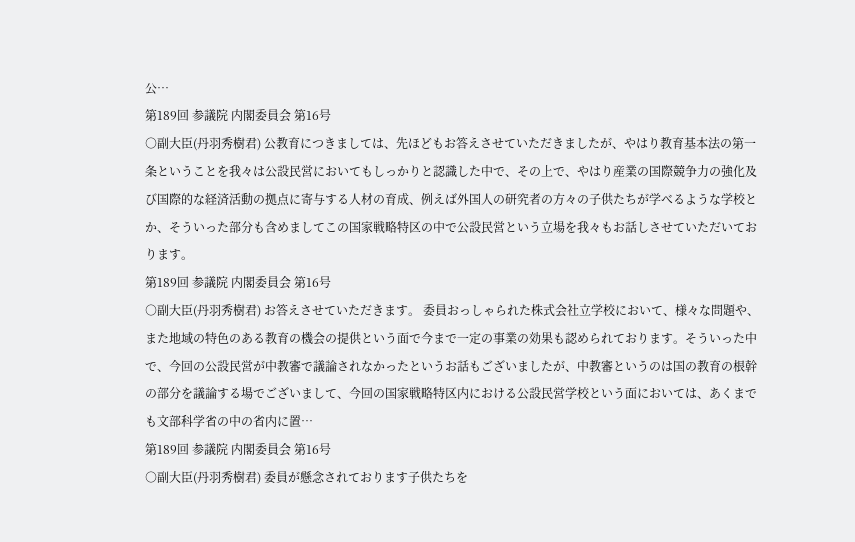公…
第189回 参議院 内閣委員会 第16号
○副大臣(丹羽秀樹君) 公教育につきましては、先ほどもお答えさせていただきましたが、やはり教育基本法の第一条ということを我々は公設民営においてもしっかりと認識した中で、その上で、やはり産業の国際競争力の強化及び国際的な経済活動の拠点に寄与する人材の育成、例えば外国人の研究者の方々の子供たちが学べるような学校とか、そういった部分も含めましてこの国家戦略特区の中で公設民営という立場を我々もお話しさせていただいております。
第189回 参議院 内閣委員会 第16号
○副大臣(丹羽秀樹君) お答えさせていただきます。 委員おっしゃられた株式会社立学校において、様々な問題や、また地域の特色のある教育の機会の提供という面で今まで一定の事業の効果も認められております。そういった中で、今回の公設民営が中教審で議論されなかったというお話もございましたが、中教審というのは国の教育の根幹の部分を議論する場でございまして、今回の国家戦略特区内における公設民営学校という面においては、あくまでも文部科学省の中の省内に置…
第189回 参議院 内閣委員会 第16号
○副大臣(丹羽秀樹君) 委員が懸念されております子供たちを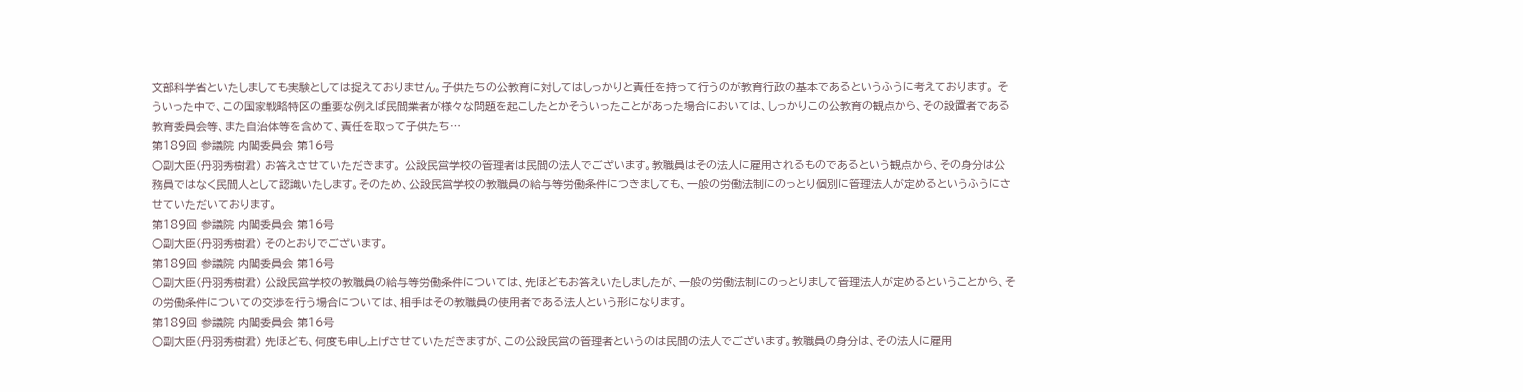文部科学省といたしましても実験としては捉えておりません。子供たちの公教育に対してはしっかりと責任を持って行うのが教育行政の基本であるというふうに考えております。 そういった中で、この国家戦略特区の重要な例えば民間業者が様々な問題を起こしたとかそういったことがあった場合においては、しっかりこの公教育の観点から、その設置者である教育委員会等、また自治体等を含めて、責任を取って子供たち…
第189回 参議院 内閣委員会 第16号
○副大臣(丹羽秀樹君) お答えさせていただきます。 公設民営学校の管理者は民間の法人でございます。教職員はその法人に雇用されるものであるという観点から、その身分は公務員ではなく民間人として認識いたします。そのため、公設民営学校の教職員の給与等労働条件につきましても、一般の労働法制にのっとり個別に管理法人が定めるというふうにさせていただいております。
第189回 参議院 内閣委員会 第16号
○副大臣(丹羽秀樹君) そのとおりでございます。
第189回 参議院 内閣委員会 第16号
○副大臣(丹羽秀樹君) 公設民営学校の教職員の給与等労働条件については、先ほどもお答えいたしましたが、一般の労働法制にのっとりまして管理法人が定めるということから、その労働条件についての交渉を行う場合については、相手はその教職員の使用者である法人という形になります。
第189回 参議院 内閣委員会 第16号
○副大臣(丹羽秀樹君) 先ほども、何度も申し上げさせていただきますが、この公設民営の管理者というのは民間の法人でございます。教職員の身分は、その法人に雇用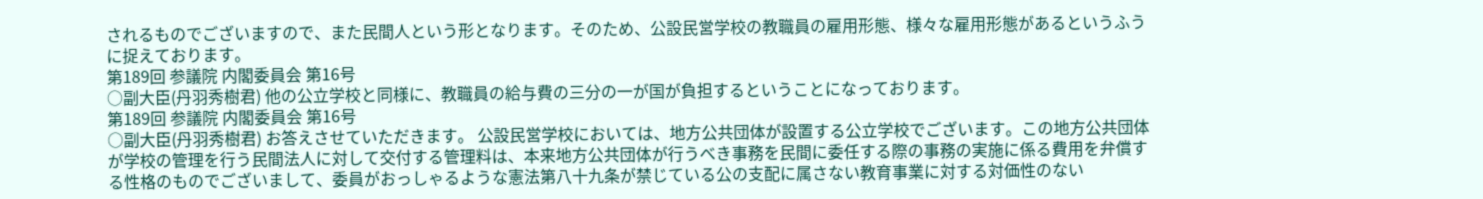されるものでございますので、また民間人という形となります。そのため、公設民営学校の教職員の雇用形態、様々な雇用形態があるというふうに捉えております。
第189回 参議院 内閣委員会 第16号
○副大臣(丹羽秀樹君) 他の公立学校と同様に、教職員の給与費の三分の一が国が負担するということになっております。
第189回 参議院 内閣委員会 第16号
○副大臣(丹羽秀樹君) お答えさせていただきます。 公設民営学校においては、地方公共団体が設置する公立学校でございます。この地方公共団体が学校の管理を行う民間法人に対して交付する管理料は、本来地方公共団体が行うべき事務を民間に委任する際の事務の実施に係る費用を弁償する性格のものでございまして、委員がおっしゃるような憲法第八十九条が禁じている公の支配に属さない教育事業に対する対価性のない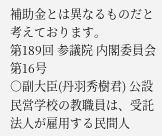補助金とは異なるものだと考えております。
第189回 参議院 内閣委員会 第16号
○副大臣(丹羽秀樹君) 公設民営学校の教職員は、受託法人が雇用する民間人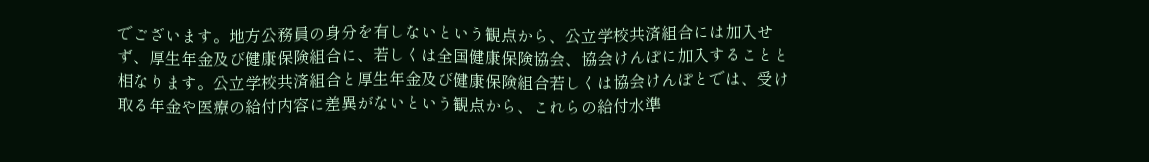でございます。地方公務員の身分を有しないという観点から、公立学校共済組合には加入せず、厚生年金及び健康保険組合に、若しくは全国健康保険協会、協会けんぽに加入することと相なります。公立学校共済組合と厚生年金及び健康保険組合若しくは協会けんぽとでは、受け取る年金や医療の給付内容に差異がないという観点から、これらの給付水準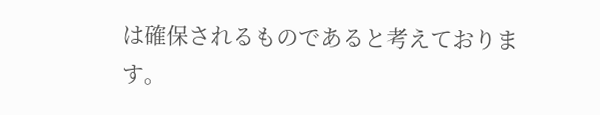は確保されるものであると考えております。